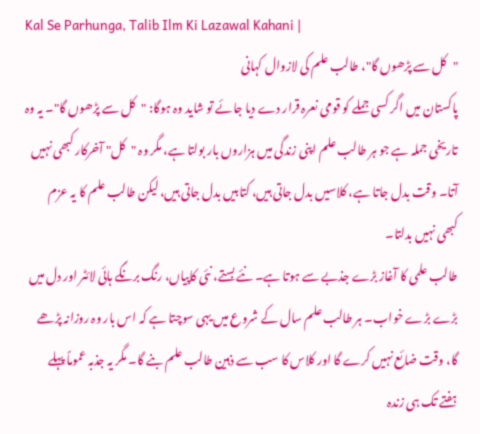Kal Se Parhunga, Talib Ilm Ki Lazawal Kahani |
"کل سے پڑھوں گا"، طالب علم کی لازوال کہانی
پاکستان میں اگر کسی جملے کو قومی نعرہ قرار دے دیا جائے تو شاید وہ ہوگا: "کل سے پڑھوں گا"۔ یہ وہ تاریخی جملہ ہے جو ہر طالب علم اپنی زندگی میں ہزاروں بار بولتا ہے، مگر وہ "کل" آخرکار کبھی نہیں آتا۔ وقت بدل جاتا ہے، کلاسیں بدل جاتی ہیں، کتابیں بدل جاتی ہیں، لیکن طالب علم کا یہ عزم کبھی نہیں بدلتا۔
طالب علمی کا آغاز بڑے جذبے سے ہوتا ہے۔ نئے بستے، نئی کاپیاں، رنگ برنگے ہائی لائٹر اور دل میں بڑے بڑے خواب۔ ہر طالب علم سال کے شروع میں یہی سوچتا ہے کہ اس بار وہ روزانہ پڑھے گا، وقت ضائع نہیں کرے گا اور کلاس کا سب سے ذہین طالب علم بنے گا۔ مگر یہ جذبہ عموماً پہلے ہفتے تک ہی زندہ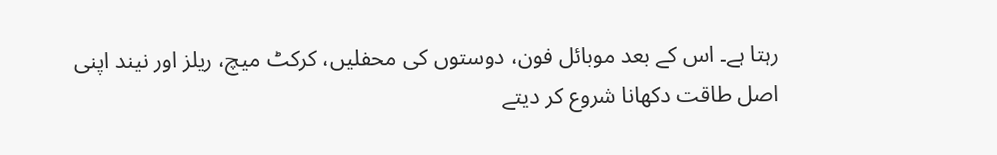رہتا ہے۔ اس کے بعد موبائل فون، دوستوں کی محفلیں، کرکٹ میچ، ریلز اور نیند اپنی اصل طاقت دکھانا شروع کر دیتے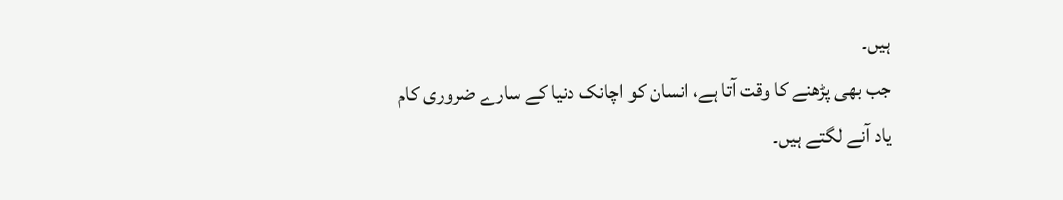ہیں۔
جب بھی پڑھنے کا وقت آتا ہے، انسان کو اچانک دنیا کے سارے ضروری کام یاد آنے لگتے ہیں۔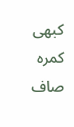کبھی کمرہ صاف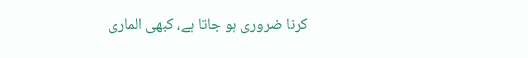کرنا ضروری ہو جاتا ہے، کبھی الماری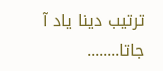ترتیب دینا یاد آ جاتا........